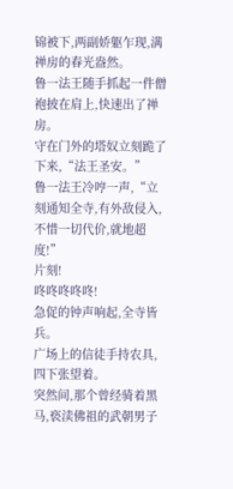锦被下,两副娇躯乍现,满禅房的春光盎然。
鲁一法王随手抓起一件僧袍披在肩上,快速出了禅房。
守在门外的塔奴立刻跪了下来,“法王圣安。”
鲁一法王冷哼一声,“立刻通知全寺,有外敌侵入,不惜一切代价,就地超度!”
片刻!
咚咚咚咚咚!
急促的钟声响起,全寺皆兵。
广场上的信徒手持农具,四下张望着。
突然间,那个曾经骑着黑马,亵渎佛祖的武朝男子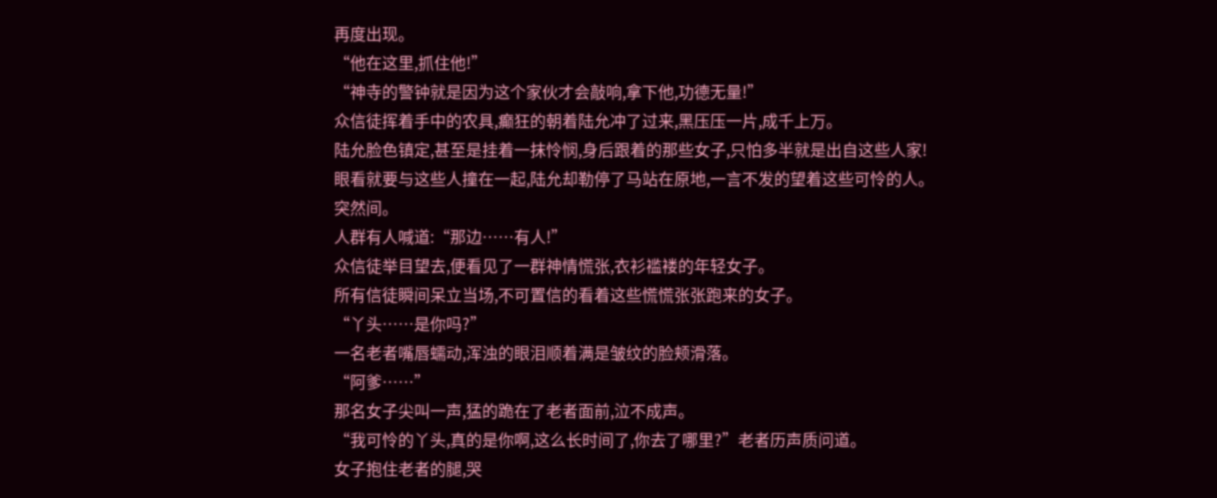再度出现。
“他在这里,抓住他!”
“神寺的警钟就是因为这个家伙才会敲响,拿下他,功德无量!”
众信徒挥着手中的农具,癫狂的朝着陆允冲了过来,黑压压一片,成千上万。
陆允脸色镇定,甚至是挂着一抹怜悯,身后跟着的那些女子,只怕多半就是出自这些人家!
眼看就要与这些人撞在一起,陆允却勒停了马站在原地,一言不发的望着这些可怜的人。
突然间。
人群有人喊道:“那边……有人!”
众信徒举目望去,便看见了一群神情慌张,衣衫褴褛的年轻女子。
所有信徒瞬间呆立当场,不可置信的看着这些慌慌张张跑来的女子。
“丫头……是你吗?”
一名老者嘴唇蠕动,浑浊的眼泪顺着满是皱纹的脸颊滑落。
“阿爹……”
那名女子尖叫一声,猛的跪在了老者面前,泣不成声。
“我可怜的丫头,真的是你啊,这么长时间了,你去了哪里?”老者历声质问道。
女子抱住老者的腿,哭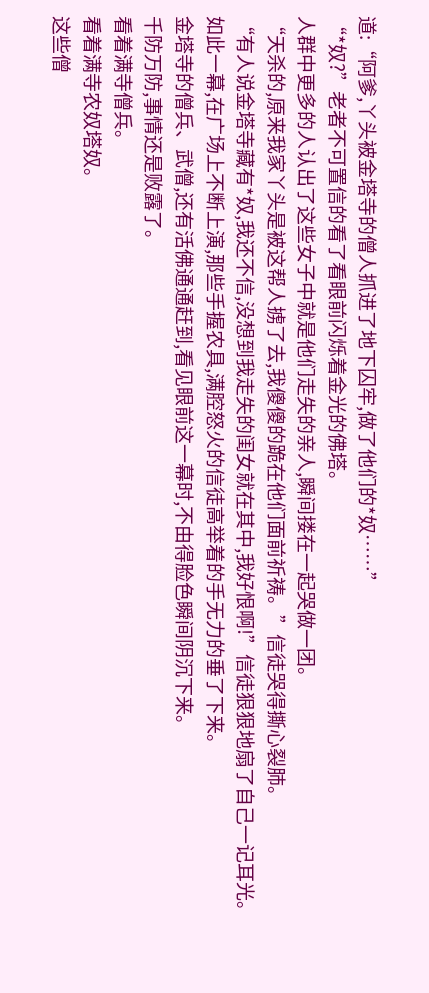道:“阿爹,丫头被金塔寺的僧人抓进了地下囚牢,做了他们的*奴……”
“*奴?”老者不可置信的看了看眼前闪烁着金光的佛塔。
人群中更多的人认出了这些女子中就是他们走失的亲人,瞬间搂在一起哭做一团。
“天杀的,原来我家丫头是被这帮人掳了去,我傻傻的跪在他们面前祈祷。”信徒哭得撕心裂肺。
“有人说金塔寺藏有*奴,我还不信,没想到我走失的闺女就在其中,我好恨啊!”信徒狠狠地扇了自己一记耳光。
如此一幕,在广场上不断上演,那些手握农具,满腔怒火的信徒高举着的手无力的垂了下来。
金塔寺的僧兵、武僧,还有活佛通通赶到,看见眼前这一幕时,不由得脸色瞬间阴沉下来。
千防万防,事情还是败露了。
看着满寺僧兵。
看着满寺农奴塔奴。
这些僧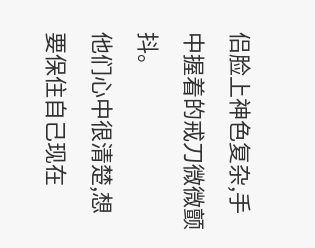侣脸上神色复杂,手中握着的戒刀微微颤抖。
他们心中很清楚,想要保住自己现在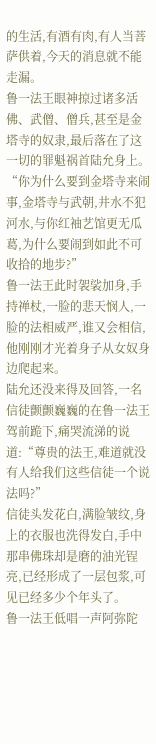的生活,有酒有肉,有人当菩萨供着,今天的消息就不能走漏。
鲁一法王眼神掠过诸多活佛、武僧、僧兵,甚至是金塔寺的奴隶,最后落在了这一切的罪魁祸首陆允身上。
“你为什么要到金塔寺来闹事,金塔寺与武朝,井水不犯河水,与你红袖艺馆更无瓜葛,为什么要闹到如此不可收拾的地步?”
鲁一法王此时袈裟加身,手持禅杖,一脸的悲天悯人,一脸的法相威严,谁又会相信,他刚刚才光着身子从女奴身边爬起来。
陆允还没来得及回答,一名信徒颤颤巍巍的在鲁一法王驾前跪下,痛哭流涕的说道:“尊贵的法王,难道就没有人给我们这些信徒一个说法吗?”
信徒头发花白,满脸皱纹,身上的衣服也洗得发白,手中那串佛珠却是磨的油光锃亮,已经形成了一层包浆,可见已经多少个年头了。
鲁一法王低唱一声阿弥陀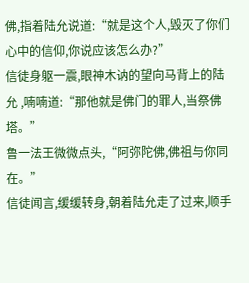佛,指着陆允说道:“就是这个人,毁灭了你们心中的信仰,你说应该怎么办?”
信徒身躯一震,眼神木讷的望向马背上的陆允 ,喃喃道:“那他就是佛门的罪人,当祭佛塔。”
鲁一法王微微点头,“阿弥陀佛,佛祖与你同在。”
信徒闻言,缓缓转身,朝着陆允走了过来,顺手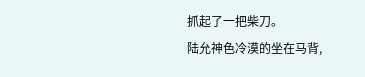抓起了一把柴刀。
陆允神色冷漠的坐在马背,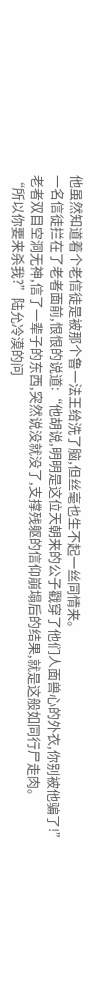他虽然知道着个老信徒是被那个鲁一法王给洗了脑,但丝毫也生不起一丝同情来。
一名信徒拦在了老者面前,恨恨的说道:“他胡说,明明是这位天朝来的公子戳穿了他们人面兽心的外衣,你别被他骗了!”
老者双目空洞无神,信了一辈子的东西,突然说没就没了,支撑残躯的信仰崩塌后的结果,就是这般如同行尸走肉。
“所以你要来杀我?”陆允冷漠的问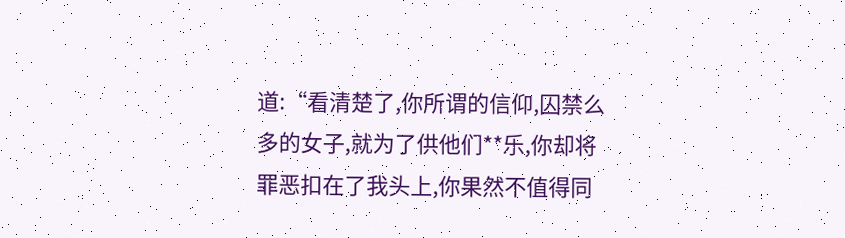道:“看清楚了,你所谓的信仰,囚禁么多的女子,就为了供他们**乐,你却将罪恶扣在了我头上,你果然不值得同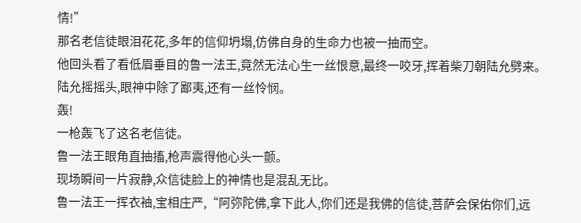情!”
那名老信徒眼泪花花,多年的信仰坍塌,仿佛自身的生命力也被一抽而空。
他回头看了看低眉垂目的鲁一法王,竟然无法心生一丝恨意,最终一咬牙,挥着柴刀朝陆允劈来。
陆允摇摇头,眼神中除了鄙夷,还有一丝怜悯。
轰!
一枪轰飞了这名老信徒。
鲁一法王眼角直抽搐,枪声震得他心头一颤。
现场瞬间一片寂静,众信徒脸上的神情也是混乱无比。
鲁一法王一挥衣袖,宝相庄严,“阿弥陀佛,拿下此人,你们还是我佛的信徒,菩萨会保佑你们,远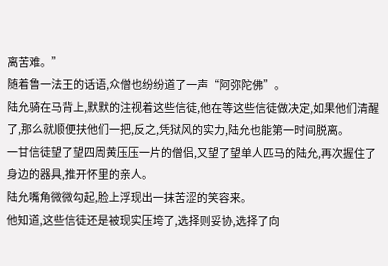离苦难。”
随着鲁一法王的话语,众僧也纷纷道了一声“阿弥陀佛”。
陆允骑在马背上,默默的注视着这些信徒,他在等这些信徒做决定,如果他们清醒了,那么就顺便扶他们一把,反之,凭狱风的实力,陆允也能第一时间脱离。
一甘信徒望了望四周黄压压一片的僧侣,又望了望单人匹马的陆允,再次握住了身边的器具,推开怀里的亲人。
陆允嘴角微微勾起,脸上浮现出一抹苦涩的笑容来。
他知道,这些信徒还是被现实压垮了,选择则妥协,选择了向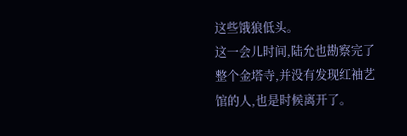这些饿狼低头。
这一会儿时间,陆允也勘察完了整个金塔寺,并没有发现红袖艺馆的人,也是时候离开了。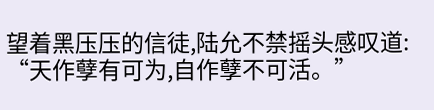望着黑压压的信徒,陆允不禁摇头感叹道:
“天作孽有可为,自作孽不可活。”